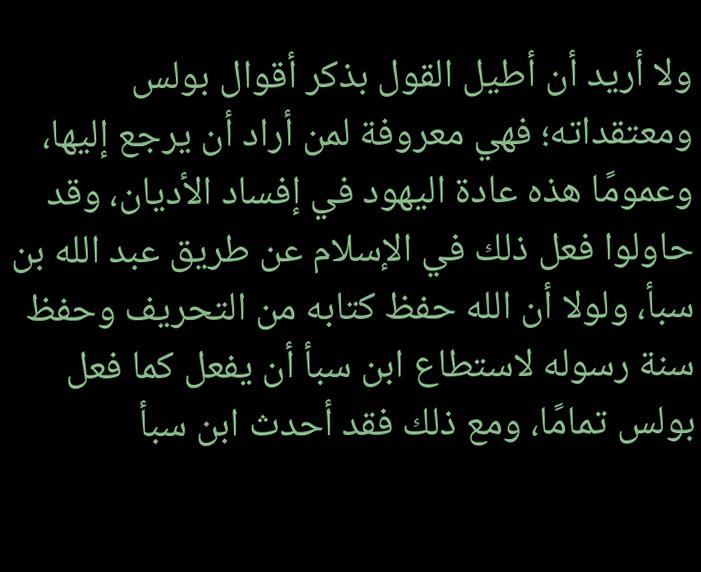ولا أريد أن أطيل القول بذكر أقوال بولس ومعتقداته؛ فهي معروفة لمن أراد أن يرجع إليها، وعمومًا هذه عادة اليهود في إفساد الأديان، وقد حاولوا فعل ذلك في الإسلام عن طريق عبد الله بن سبأ، ولولا أن الله حفظ كتابه من التحريف وحفظ سنة رسوله لاستطاع ابن سبأ أن يفعل كما فعل بولس تمامًا، ومع ذلك فقد أحدث ابن سبأ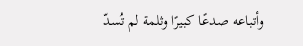وأتباعه صدعًا كبيرًا وثلمة لم تُسدّ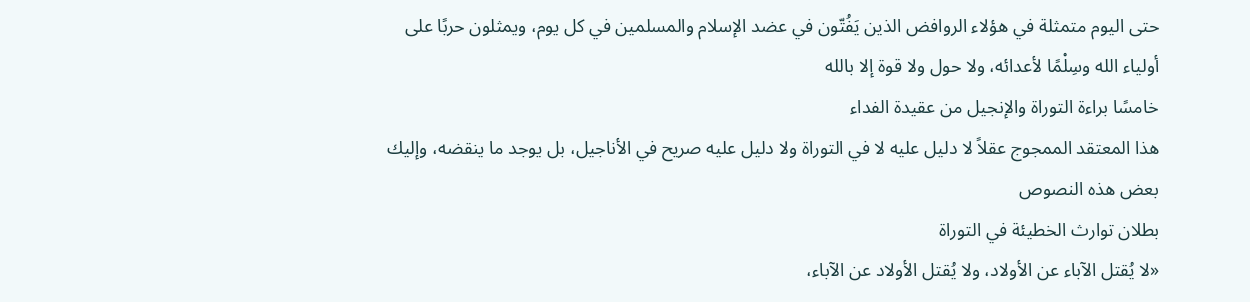حتى اليوم متمثلة في هؤلاء الروافض الذين يَفُتّون في عضد الإسلام والمسلمين في كل يوم، ويمثلون حربًا على أولياء الله وسِلْمًا لأعدائه، ولا حول ولا قوة إلا بالله
خامسًا براءة التوراة والإنجيل من عقيدة الفداء
هذا المعتقد الممجوج عقلاً لا دليل عليه لا في التوراة ولا دليل عليه صريح في الأناجيل، بل يوجد ما ينقضه، وإليك بعض هذه النصوص
بطلان توارث الخطيئة في التوراة
«لا يُقتل الآباء عن الأولاد، ولا يُقتل الأولاد عن الآباء،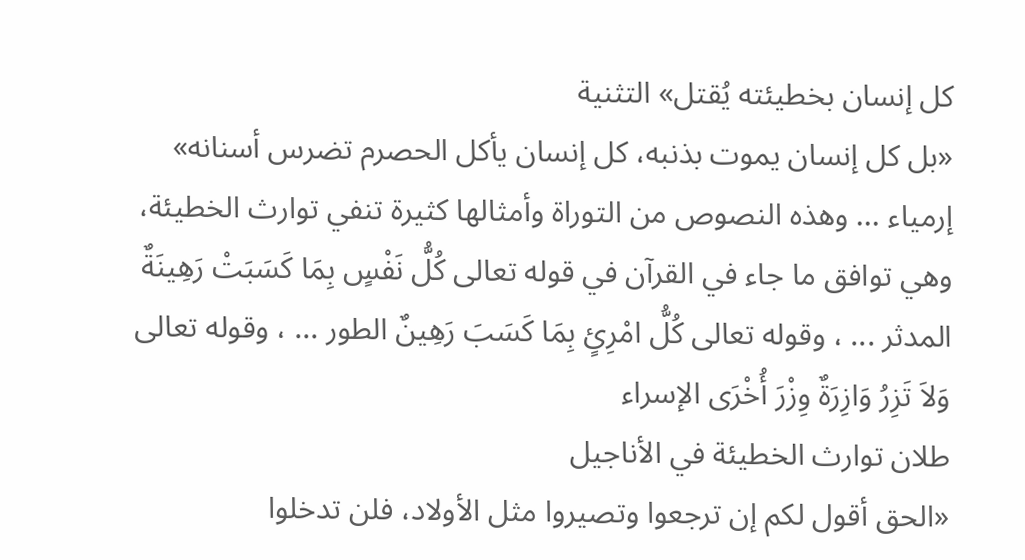كل إنسان بخطيئته يُقتل» التثنية
«بل كل إنسان يموت بذنبه، كل إنسان يأكل الحصرم تضرس أسنانه» إرمياء ... وهذه النصوص من التوراة وأمثالها كثيرة تنفي توارث الخطيئة، وهي توافق ما جاء في القرآن في قوله تعالى كُلُّ نَفْسٍ بِمَا كَسَبَتْ رَهِينَةٌ المدثر ... ، وقوله تعالى كُلُّ امْرِئٍ بِمَا كَسَبَ رَهِينٌ الطور ... ، وقوله تعالى وَلاَ تَزِرُ وَازِرَةٌ وِزْرَ أُخْرَى الإسراء
طلان توارث الخطيئة في الأناجيل
«الحق أقول لكم إن ترجعوا وتصيروا مثل الأولاد، فلن تدخلوا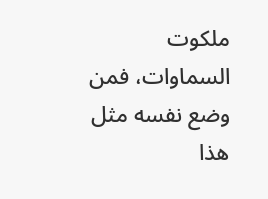ملكوت السماوات، فمن وضع نفسه مثل هذا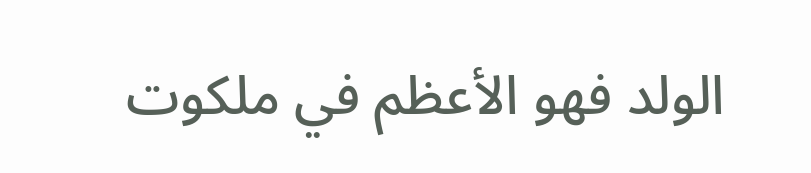الولد فهو الأعظم في ملكوت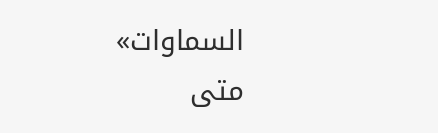السماوات» متى